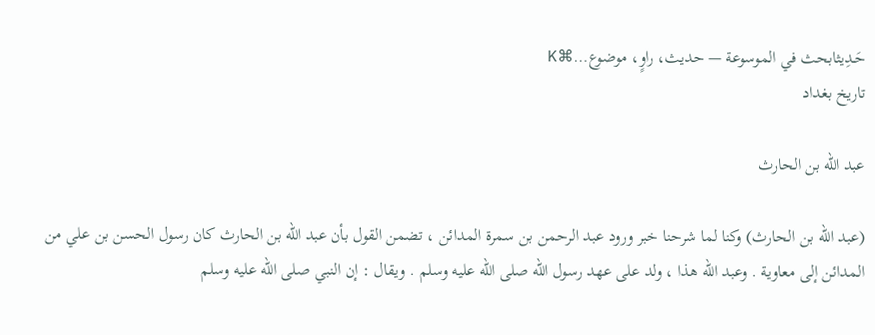حَـدِيثابحث في الموسوعة — حديث، راوٍ، موضوع…⌘K
تاريخ بغداد

عبد الله بن الحارث

(عبد الله بن الحارث) وكنا لما شرحنا خبر ورود عبد الرحمن بن سمرة المدائن ، تضمن القول بأن عبد الله بن الحارث كان رسول الحسن بن علي من المدائن إلى معاوية . وعبد الله هذا ، ولد على عهد رسول الله صلى الله عليه وسلم . ويقال : إن النبي صلى الله عليه وسلم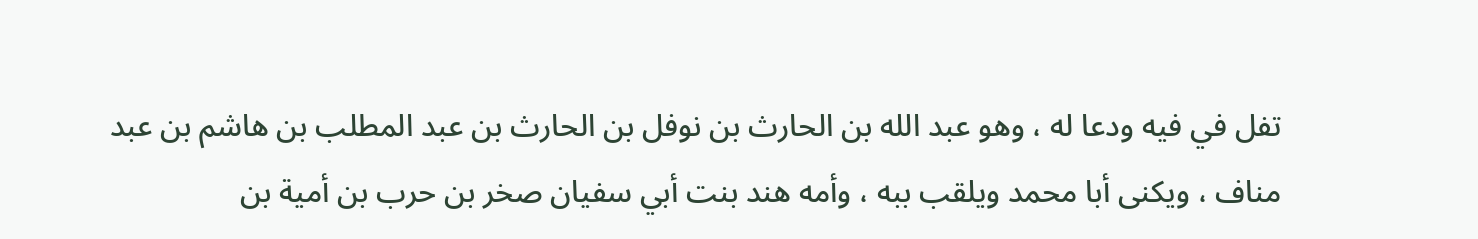تفل في فيه ودعا له ، وهو عبد الله بن الحارث بن نوفل بن الحارث بن عبد المطلب بن هاشم بن عبد مناف ، ويكنى أبا محمد ويلقب ببه ، وأمه هند بنت أبي سفيان صخر بن حرب بن أمية بن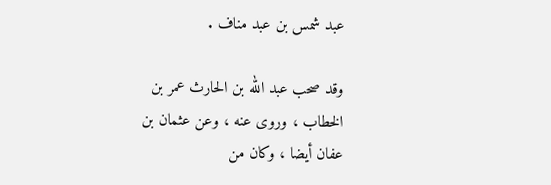عبد شمس بن عبد مناف .

وقد صحب عبد الله بن الحارث عمر بن الخطاب ، وروى عنه ، وعن عثمان بن عفان أيضا ، وكان من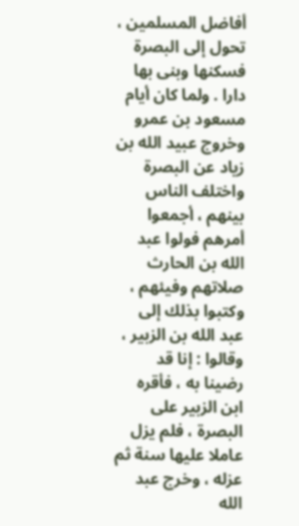أفاضل المسلمين ، تحول إلى البصرة فسكنها وبنى بها دارا . ولما كان أيام مسعود بن عمرو وخروج عبيد الله بن زياد عن البصرة واختلف الناس بينهم ، أجمعوا أمرهم فولوا عبد الله بن الحارث صلاتهم وفيئهم ، وكتبوا بذلك إلى عبد الله بن الزبير ، وقالوا : إنا قد رضينا به ، فأقره ابن الزبير على البصرة ، فلم يزل عاملا عليها سنة ثم عزله ، وخرج عبد الله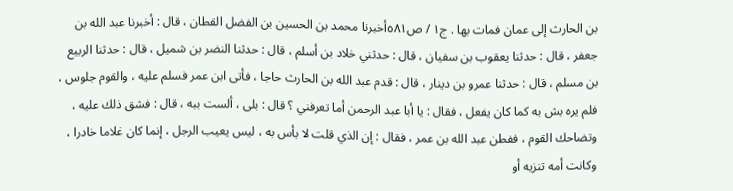بن الحارث إلى عمان فمات بها . ج١ / ص٥٨١أخبرنا محمد بن الحسين بن الفضل القطان ، قال : أخبرنا عبد الله بن جعفر ، قال : حدثنا يعقوب بن سفيان ، قال : حدثني خلاد بن أسلم ، قال : حدثنا النضر بن شميل ، قال : حدثنا الربيع بن مسلم ، قال : حدثنا عمرو بن دينار ، قال : قدم عبد الله بن الحارث حاجا ، فأتى ابن عمر فسلم عليه ، والقوم جلوس ، فلم يره بش به كما كان يفعل ، فقال : يا أبا عبد الرحمن أما تعرفني ؟ قال : بلى ، ألست ببه ، قال : فشق ذلك عليه ، وتضاحك القوم ، ففطن عبد الله بن عمر ، فقال : إن الذي قلت لا بأس به ، ليس يعيب الرجل ، إنما كان غلاما خادرا ، وكانت أمه تنزيه أو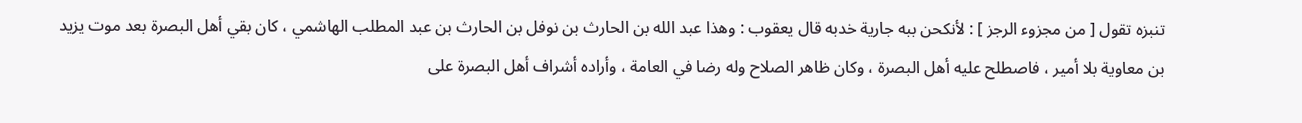تنبزه تقول [ من مجزوء الرجز ] : لأنكحن ببه جارية خدبه قال يعقوب : وهذا عبد الله بن الحارث بن نوفل بن الحارث بن عبد المطلب الهاشمي ، كان بقي أهل البصرة بعد موت يزيد بن معاوية بلا أمير ، فاصطلح عليه أهل البصرة ، وكان ظاهر الصلاح وله رضا في العامة ، وأراده أشراف أهل البصرة على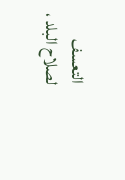التعسف لصلاح البلد ،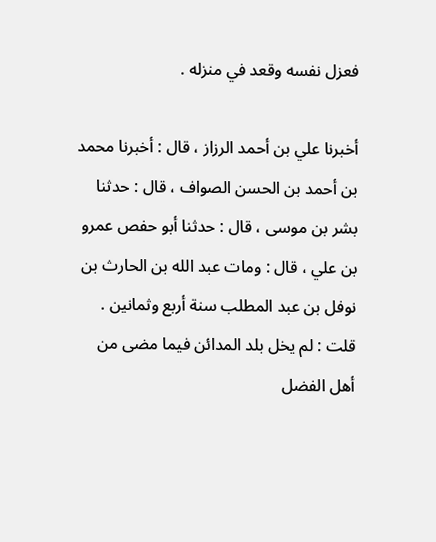فعزل نفسه وقعد في منزله .

أخبرنا علي بن أحمد الرزاز ، قال : أخبرنا محمد بن أحمد بن الحسن الصواف ، قال : حدثنا بشر بن موسى ، قال : حدثنا أبو حفص عمرو بن علي ، قال : ومات عبد الله بن الحارث بن نوفل بن عبد المطلب سنة أربع وثمانين . قلت : لم يخل بلد المدائن فيما مضى من أهل الفضل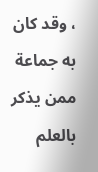، وقد كان به جماعة ممن يذكر بالعلم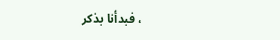، فبدأنا بذكر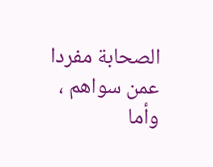الصحابة مفردا عمن سواهم ، وأما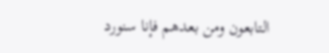التابعون ومن بعدهم فإنا سنورد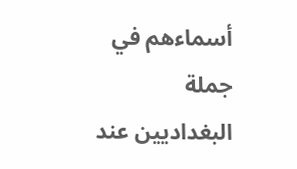أسماءهم في جملة البغداديين عند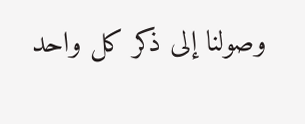وصولنا إلى ذكر كل واحد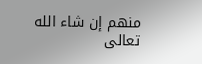منهم إن شاء الله تعالى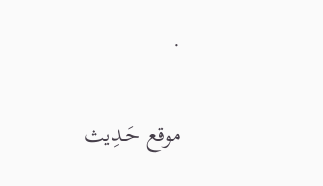.

موقع حَـدِيث